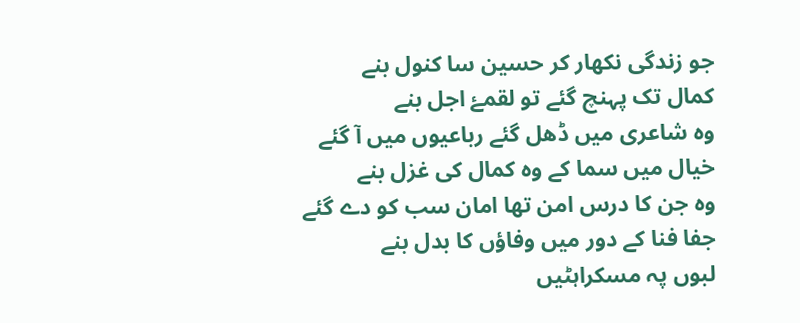جو زندگی نکھار کر حسین سا کنول بنے
کمال تک پہنچ گئے تو لقمۓ اجل بنے
وہ شاعری میں ڈھل گئے رباعیوں میں آ گئے
خیال میں سما کے وہ کمال کی غزل بنے
وہ جن کا درس امن تھا امان سب کو دے گئے
جفا فنا کے دور میں وفاؤں کا بدل بنے
لبوں پہ مسکراہٹیں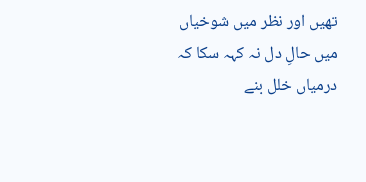تھیں اور نظر میں شوخیاں
میں حالِ دل نہ کہہ سکا کہ درمیاں خلل بنے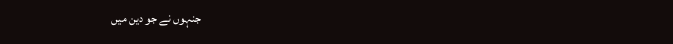جنہوں نے جو دین میں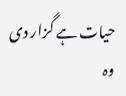حیات ہے گزار دی
وہ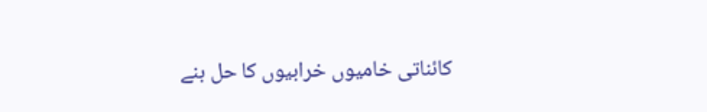کائناتی خامیوں خرابیوں کا حل بنے